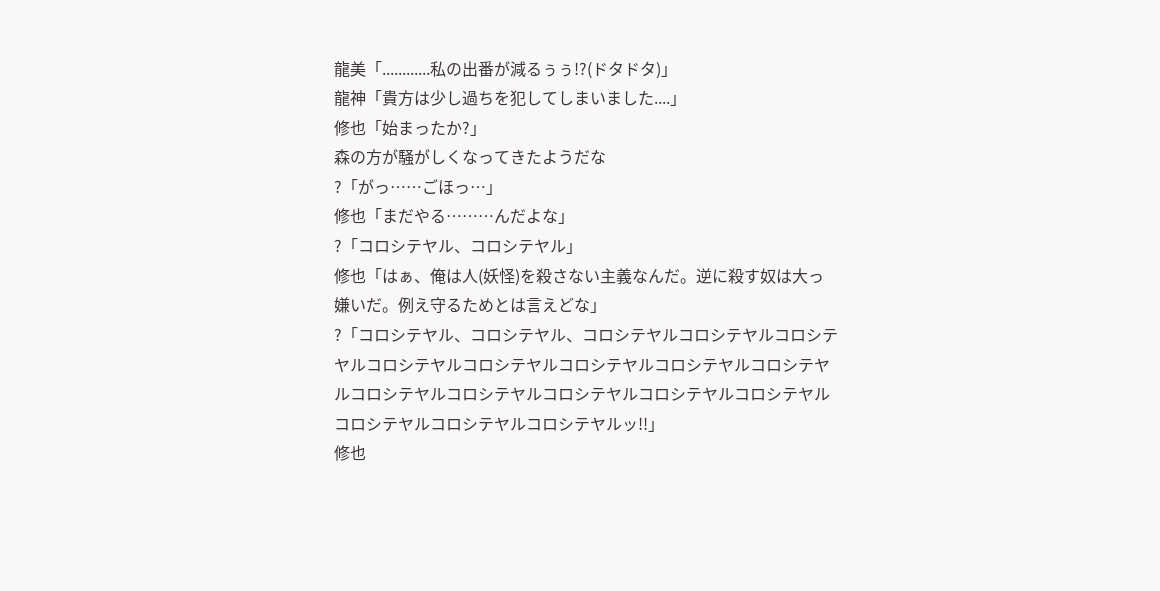龍美「............私の出番が減るぅぅ!?(ドタドタ)」
龍神「貴方は少し過ちを犯してしまいました....」
修也「始まったか?」
森の方が騒がしくなってきたようだな
?「がっ……ごほっ…」
修也「まだやる………んだよな」
?「コロシテヤル、コロシテヤル」
修也「はぁ、俺は人(妖怪)を殺さない主義なんだ。逆に殺す奴は大っ嫌いだ。例え守るためとは言えどな」
?「コロシテヤル、コロシテヤル、コロシテヤルコロシテヤルコロシテヤルコロシテヤルコロシテヤルコロシテヤルコロシテヤルコロシテヤルコロシテヤルコロシテヤルコロシテヤルコロシテヤルコロシテヤルコロシテヤルコロシテヤルコロシテヤルッ!!」
修也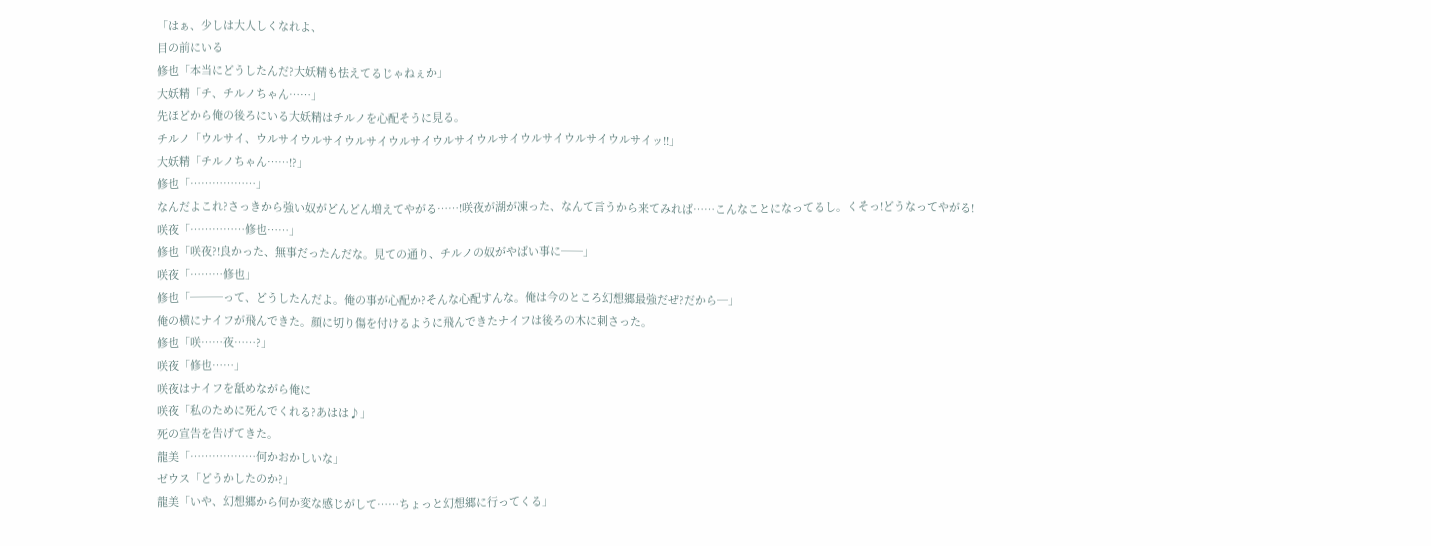「はぁ、少しは大人しくなれよ、
目の前にいる
修也「本当にどうしたんだ?大妖精も怯えてるじゃねぇか」
大妖精「チ、チルノちゃん……」
先ほどから俺の後ろにいる大妖精はチルノを心配そうに見る。
チルノ「ウルサイ、ウルサイウルサイウルサイウルサイウルサイウルサイウルサイウルサイウルサイッ!!」
大妖精「チルノちゃん……!?」
修也「………………」
なんだよこれ?さっきから強い奴がどんどん増えてやがる……!咲夜が湖が凍った、なんて言うから来てみれば……こんなことになってるし。くそっ!どうなってやがる!
咲夜「……………修也……」
修也「咲夜?!良かった、無事だったんだな。見ての通り、チルノの奴がやばい事に──」
咲夜「………修也」
修也「───って、どうしたんだよ。俺の事が心配か?そんな心配すんな。俺は今のところ幻想郷最強だぜ?だから─」
俺の横にナイフが飛んできた。顔に切り傷を付けるように飛んできたナイフは後ろの木に刺さった。
修也「咲……夜……?」
咲夜「修也……」
咲夜はナイフを舐めながら俺に
咲夜「私のために死んでくれる?あはは♪」
死の宣告を告げてきた。
龍美「………………何かおかしいな」
ゼウス「どうかしたのか?」
龍美「いや、幻想郷から何か変な感じがして……ちょっと幻想郷に行ってくる」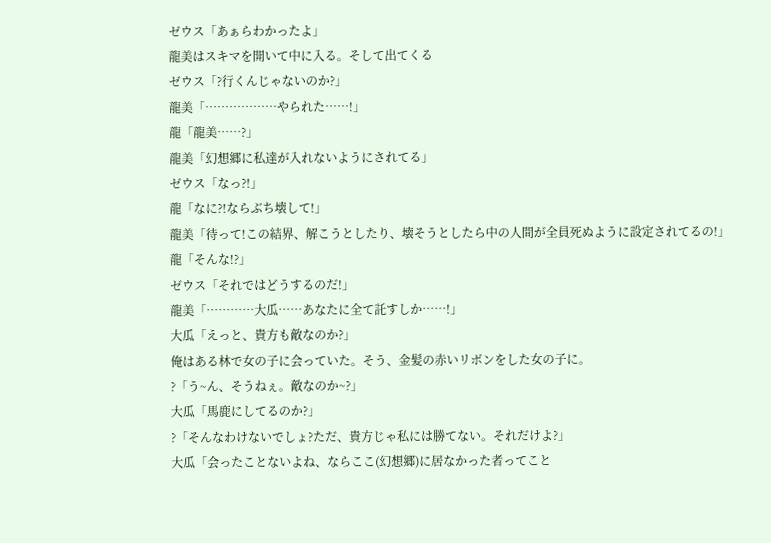ゼウス「あぁらわかったよ」
龍美はスキマを開いて中に入る。そして出てくる
ゼウス「?行くんじゃないのか?」
龍美「………………やられた……!」
龍「龍美……?」
龍美「幻想郷に私達が入れないようにされてる」
ゼウス「なっ?!」
龍「なに?!ならぶち壊して!」
龍美「待って!この結界、解こうとしたり、壊そうとしたら中の人間が全員死ぬように設定されてるの!」
龍「そんな!?」
ゼウス「それではどうするのだ!」
龍美「…………大瓜……あなたに全て託すしか……!」
大瓜「えっと、貴方も敵なのか?」
俺はある林で女の子に会っていた。そう、金髪の赤いリボンをした女の子に。
?「う~ん、そうねぇ。敵なのか~?」
大瓜「馬鹿にしてるのか?」
?「そんなわけないでしょ?ただ、貴方じゃ私には勝てない。それだけよ?」
大瓜「会ったことないよね、ならここ(幻想郷)に居なかった者ってこと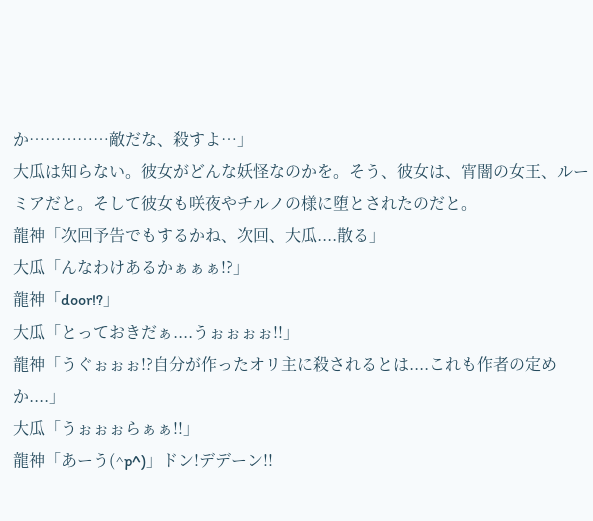か……………敵だな、殺すよ…」
大瓜は知らない。彼女がどんな妖怪なのかを。そう、彼女は、宵闇の女王、ルーミアだと。そして彼女も咲夜やチルノの様に堕とされたのだと。
龍神「次回予告でもするかね、次回、大瓜....散る」
大瓜「んなわけあるかぁぁぁ!?」
龍神「door!?」
大瓜「とっておきだぁ....うぉぉぉぉ!!」
龍神「うぐぉぉぉ!?自分が作ったオリ主に殺されるとは....これも作者の定めか....」
大瓜「うぉぉぉらぁぁ!!」
龍神「あーう(^p^)」ドン!デデーン!!